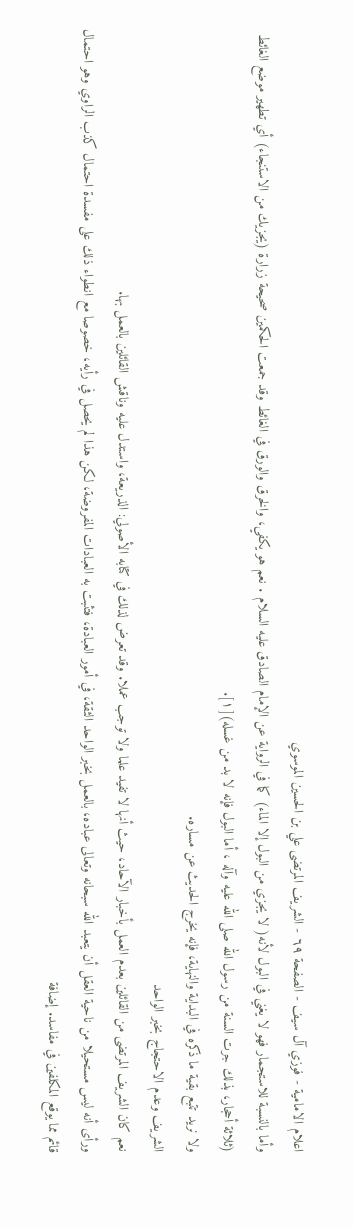اعلام الامامیة - فوزي آل سيف - الصفحة ٦٩ - الشريف المرتضى علي بن الحسين الموسوي
وأما بالنسبة للاستجمار فهو لا يغني في البول لأنه( لا يجزي من البول إلا الماء) كما في الرواية عن الإمام الصادق عليه السلام . نعم هو يكفي، والخرق والورق في الغائط وقد جمعت الحكمين صحيحة زرارة (يجزيك من الاستنجاء) أي تطهير موضع الغائط (ثلاثة أحجار، بذلك جرت السنة من رسول الله صلى الله عليه وآله ، أما البول فإنه لا بد من غسله)[١].
ولا نريد تتبع بقية ما ذكره في البداية والنهاية، فإنه يخرج الحديث عن مساره.
الشريف وعدم الاحتجاج بخبر الواحد
نعم كان الشريف المرتضى من القائلين بعدم العمل بأخبار الآحاد، حيث أنها لا تفيد علما ولا توجب عملا. وقد تعرض لذلك في كتابه الأصولي: الذريعة، واستدل عليه وناقش القائلين بالعمل بها.
ورأى أنه ليس مستحيلا من ناحية العقل أن يتعبد الله سبحانه وتعالى عباده، بالعمل بخبر الواحد الثقة، في أمور العبادة، فتثبت به العبادات المفروضة، لكن هذا لم يحصل في رأيه، خصوصا مع انطواء ذلك على مفسدة احتمال كذب الراوي وهو احتمال قائم مما يوقع المكلفين في مفاسد. إضافة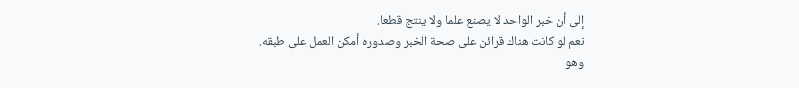إلى أن خبر الواحد لا يصنع علما ولا ينتج قطعا.
نعم لو كانت هناك قرائن على صحة الخبر وصدوره أمكن العمل على طبقه.
وهو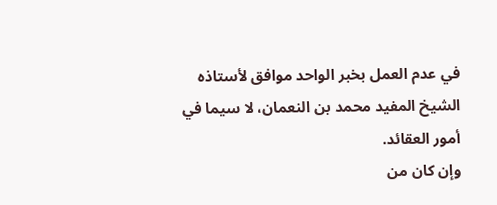في عدم العمل بخبر الواحد موافق لأستاذه الشيخ المفيد محمد بن النعمان، لا سيما في أمور العقائد.
وإن كان من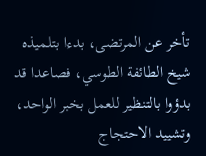تأخر عن المرتضى، بدءا بتلميذه شيخ الطائفة الطوسي، فصاعدا قد بدؤوا بالتنظير للعمل بخبر الواحد، وتشييد الاحتجاج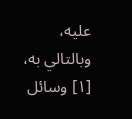عليه، وبالتالي به،
[١] وسائل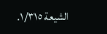الشيعة ١/٣١٥.